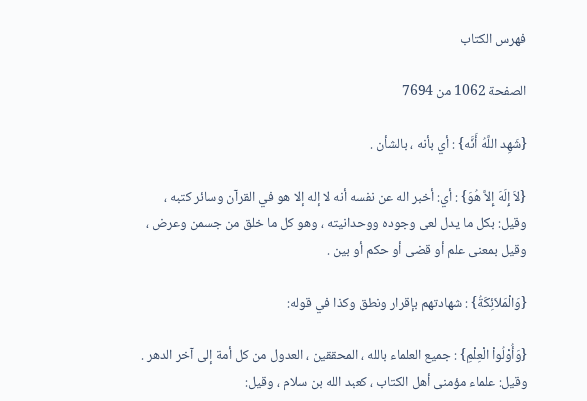فهرس الكتاب

الصفحة 1062 من 7694

{شَهِد اللَّهُ أَنَّه} : أي بأنه ، بالشأن .

{لاَ إِلَهَ إِلاَّ هُوَ} : أي: أخبر اله عن نفسه أنه لا إله إلا هو في القرآن وسائر كتبه ، وقيل: بكل ما يدل لعى وجوده ووحدانيته ، وهو كل ما خلق من جسمن وعرض ، وقيل بمعنى علم أو قضى أو حكم أو بين .

{وَالْمَلاَئِكَةُ} : شهادتهم بإقرار ونطق وكذا في قوله:

{وَأُوْلُواْ الْعِلْمِ} : جميع العلماء بالله ، المحققين ، العدول من كل أمة إلى آخر الدهر . وقيل: علماء مؤمنى أهل الكتاب ، كعبد الله بن سلام ، وقيل: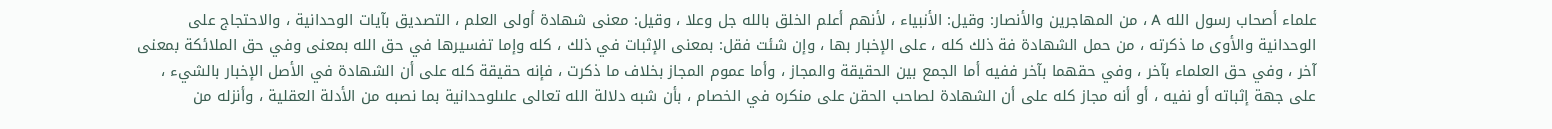علماء أصحاب رسول الله A ، من المهاجرين والأنصار: وقيل: الأنبياء ، لأنهم أعلم الخلق بالله جل وعلا ، وقيل: معنى شهادة أولى العلم ، التصديق بآيات الوحدانية ، والاحتجاج على الوحدانية والأوى ما ذكرته ، من حمل الشهادة فة ذلك كله ، على الإخبار بها ، وإن شئت فقل: بمعنى الإثبات في ذلك ، كله وإما تفسيرها في حق الله بمعنى وفي حق الملائكة بمعنى آخر ، وفي حق العلماء بآخر ، وفي حقهما بآخر ففيه أما الجمع بين الحقيقة والمجاز ، وأما عموم المجاز بخلاف ما ذكرت ، فإنه حقيقة كله على أن الشهادة في الأصل الإخبار بالشيء ، على جهة إثباته أو نفيه ، أو أنه مجاز كله على أن الشهادة لصاحب الحقن على منكره في الخصام ، بأن شبه دلالة الله تعالى علىلوحدانية بما نصبه من الأدلة العقلية ، وأنزله من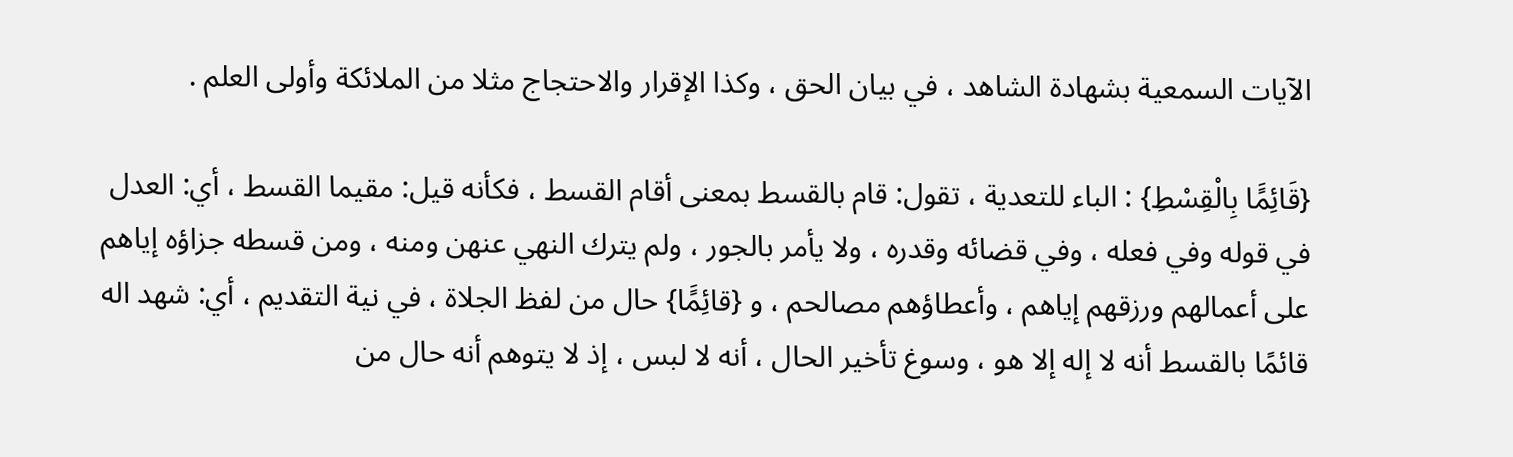الآيات السمعية بشهادة الشاهد ، في بيان الحق ، وكذا الإقرار والاحتجاج مثلا من الملائكة وأولى العلم .

{قَائِمًَا بِالْقِسْطِ} : الباء للتعدية ، تقول: قام بالقسط بمعنى أقام القسط ، فكأنه قيل: مقيما القسط ، أي: العدل في قوله وفي فعله ، وفي قضائه وقدره ، ولا يأمر بالجور ، ولم يترك النهي عنهن ومنه ، ومن قسطه جزاؤه إياهم على أعمالهم ورزقهم إياهم ، وأعطاؤهم مصالحم ، و {قائِمًَا} حال من لفظ الجلاة ، في نية التقديم ، أي: شهد اله قائمًا بالقسط أنه لا إله إلا هو ، وسوغ تأخير الحال ، أنه لا لبس ، إذ لا يتوهم أنه حال من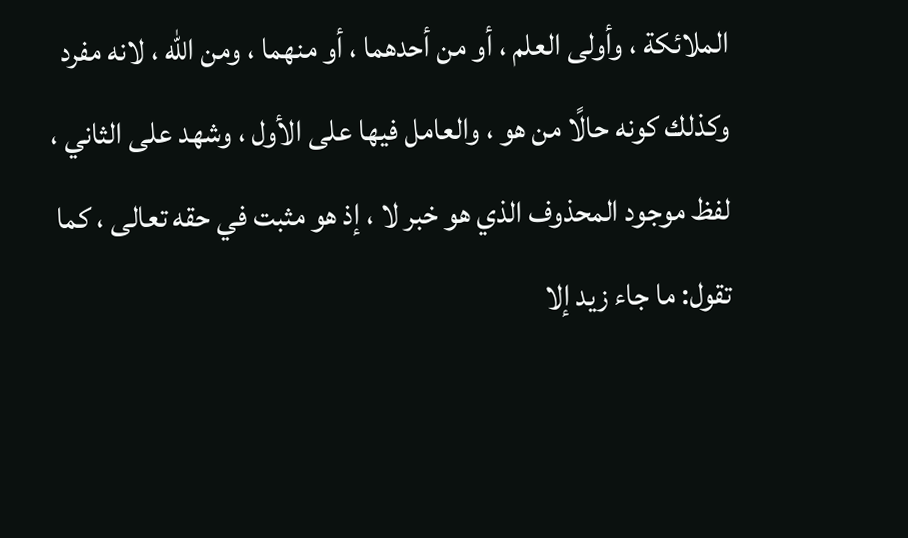الملائكة ، وأولى العلم ، أو من أحدهما ، أو منهما ، ومن الله ، لانه مفرد وكذلك كونه حالًا من هو ، والعامل فيها على الأول ، وشهد على الثاني ، لفظ موجود المحذوف الذي هو خبر لا ، إذ هو مثبت في حقه تعالى ، كما تقول: ما جاء زيد إلا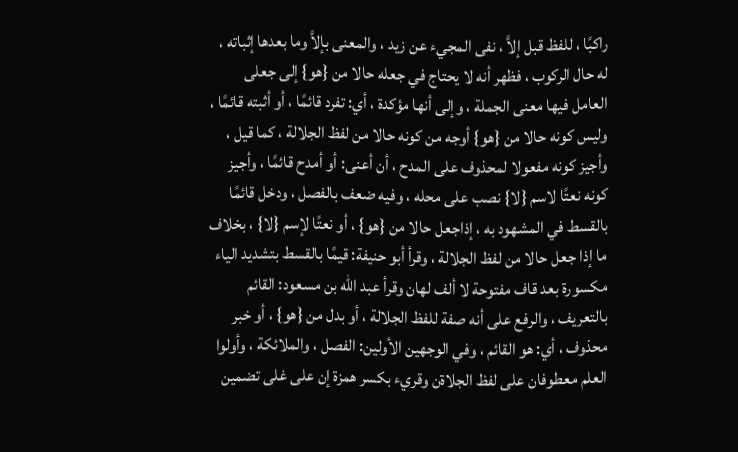راكبًا ، للفظ قبل إلاَّ ، نفى المجيء عن زيد ، والمعنى بإلاَّ وما بعدها إثباته ، له حال الركوب ، فظهر أنه لا يحتاج في جعله حالا من {هو} إلى جعلى العامل فيها معنى الجملة ، وإلى أنها مؤكدة ، أي: تفرد قائمًا ، أو أثبته قائمًا ، وليس كونه حالا من {هو} أوجه من كونه حالا من لفظ الجلالة ، كما قيل ، وأجيز كونه مفعولا لمحذوف على المدح ، أن أعنى: أو أمدح قائمًا ، وأجيز كونه نعتًا لاسم {لا} نصب على محله ، وفيه ضعف بالفصل ، ودخل قائمًا بالقسط في المشهود به ، إذاجعل حالا من {هو} ، أو نعتًا لإسم {لا} ، بخلاف ما إذا جعل حالا من لفظ الجلالة ، وقرأ أبو حنيفة: قيمًا بالقسط بتشديد الياء مكسورة بعد قاف مفتوحة لا ألف لهان وقرأ عبد الله بن مسعود: القائم بالتعريف ، والرفع على أنه صفة للفظ الجلالة ، أو بدل من {هو} ، أو خبر محذوف ، أي: هو القائم ، وفي الوجهين الأولين: الفصل ، والملائكة ، وأولوا العلم معطوفان على لفظ الجلاةن وقريء بكسر همزة إن على غلى تضمين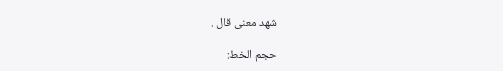شهد معنى قال .

حجم الخط: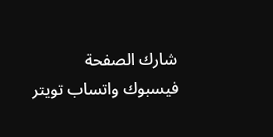شارك الصفحة
فيسبوك واتساب تويتر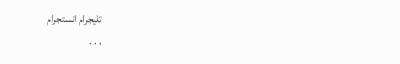تليجرام انستجرام
. . .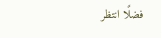فضلًا انتظر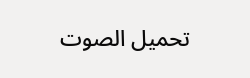تحميل الصوت